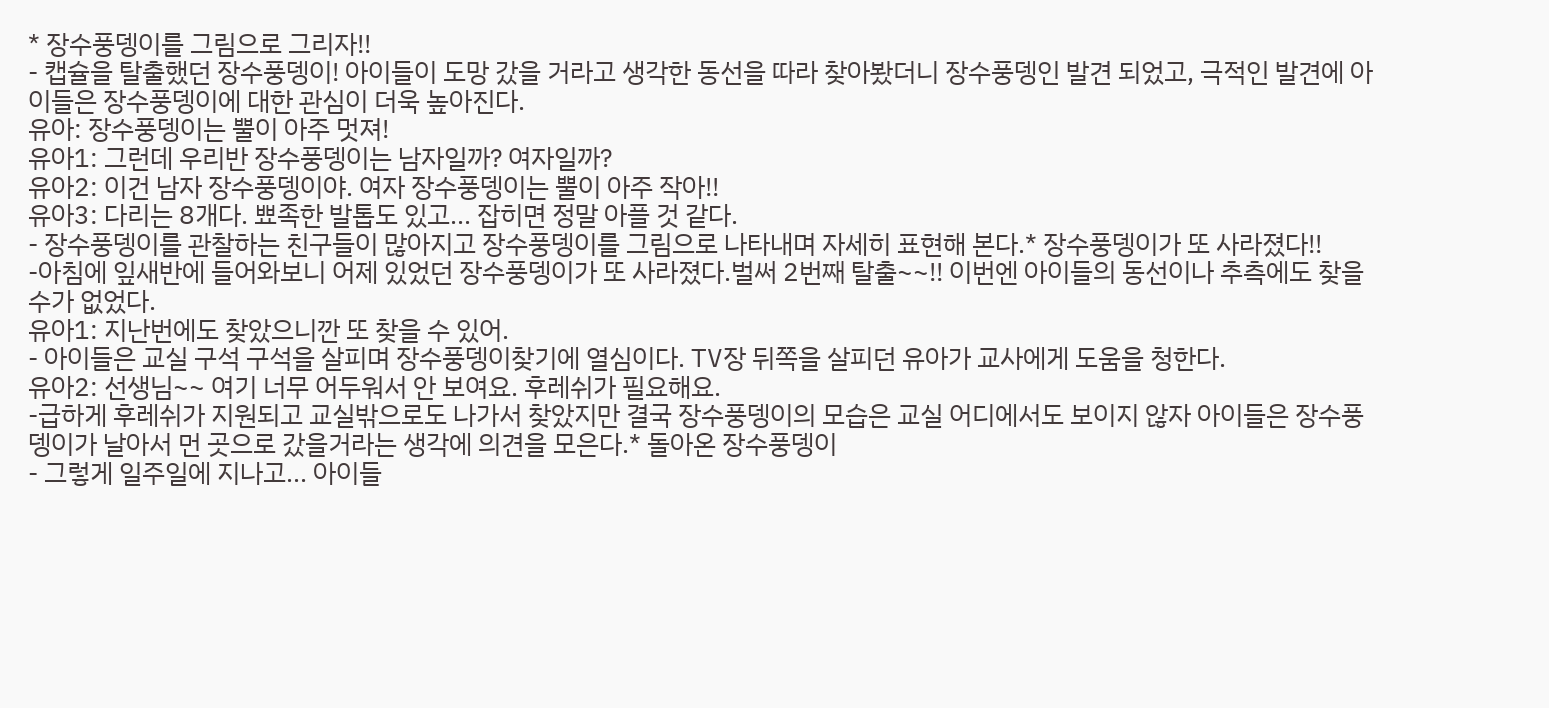* 장수풍뎅이를 그림으로 그리자!!
- 캡슐을 탈출했던 장수풍뎅이! 아이들이 도망 갔을 거라고 생각한 동선을 따라 찾아봤더니 장수풍뎅인 발견 되었고, 극적인 발견에 아이들은 장수풍뎅이에 대한 관심이 더욱 높아진다.
유아: 장수풍뎅이는 뿔이 아주 멋져!
유아1: 그런데 우리반 장수풍뎅이는 남자일까? 여자일까?
유아2: 이건 남자 장수풍뎅이야. 여자 장수풍뎅이는 뿔이 아주 작아!!
유아3: 다리는 8개다. 뾰족한 발톱도 있고... 잡히면 정말 아플 것 같다.
- 장수풍뎅이를 관찰하는 친구들이 많아지고 장수풍뎅이를 그림으로 나타내며 자세히 표현해 본다.* 장수풍뎅이가 또 사라졌다!!
-아침에 잎새반에 들어와보니 어제 있었던 장수풍뎅이가 또 사라졌다.벌써 2번째 탈출~~!! 이번엔 아이들의 동선이나 추측에도 찾을 수가 없었다.
유아1: 지난번에도 찾았으니깐 또 찾을 수 있어.
- 아이들은 교실 구석 구석을 살피며 장수풍뎅이찾기에 열심이다. TV장 뒤쪽을 살피던 유아가 교사에게 도움을 청한다.
유아2: 선생님~~ 여기 너무 어두워서 안 보여요. 후레쉬가 필요해요.
-급하게 후레쉬가 지원되고 교실밖으로도 나가서 찾았지만 결국 장수풍뎅이의 모습은 교실 어디에서도 보이지 않자 아이들은 장수풍뎅이가 날아서 먼 곳으로 갔을거라는 생각에 의견을 모은다.* 돌아온 장수풍뎅이
- 그렇게 일주일에 지나고... 아이들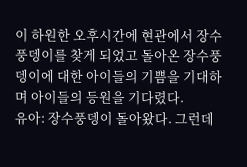이 하원한 오후시간에 현관에서 장수풍뎅이를 찾게 되었고 돌아온 장수풍뎅이에 대한 아이들의 기쁨을 기대하며 아이들의 등원을 기다렸다.
유아: 장수풍뎅이 돌아왔다. 그런데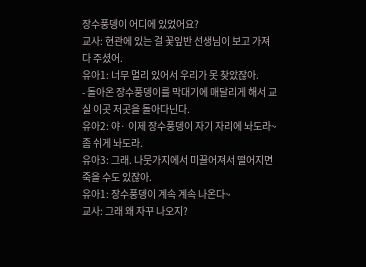장수풍뎅이 어디에 있었어요?
교사: 현관에 있는 걸 꽃잎반 선생님이 보고 가져다 주셨어.
유아1: 너무 멀리 있어서 우리가 못 찾았잖아.
- 돌아온 장수풍뎅이를 막대기에 매달리게 해서 교실 이곳 저곳을 돌아다닌다.
유아2: 야· 이제 장수풍뎅이 자기 자리에 놔도라~ 좀 쉬게 놔도라.
유아3: 그래. 나뭇가지에서 미끌어져서 떨어지면 죽을 수도 있잖아.
유아1: 장수풍뎅이 계속 계속 나온다~
교사: 그래 왜 자꾸 나오지?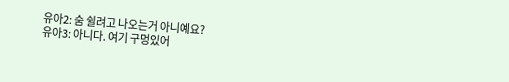유아2: 숨 쉴려고 나오는거 아니예요?
유아3: 아니다. 여기 구멍있어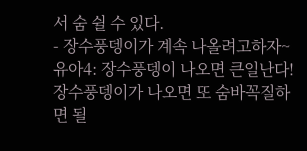서 숨 쉴 수 있다.
- 장수풍뎅이가 계속 나올려고하자~
유아4: 장수풍뎅이 나오면 큰일난다! 장수풍뎅이가 나오면 또 숨바꼭질하면 될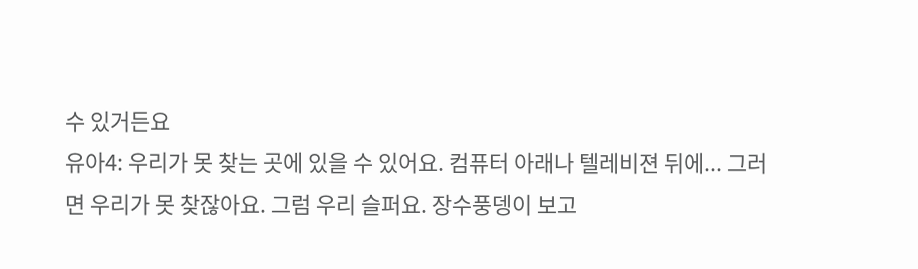수 있거든요
유아4: 우리가 못 찾는 곳에 있을 수 있어요. 컴퓨터 아래나 텔레비젼 뒤에... 그러면 우리가 못 찾잖아요. 그럼 우리 슬퍼요. 장수풍뎅이 보고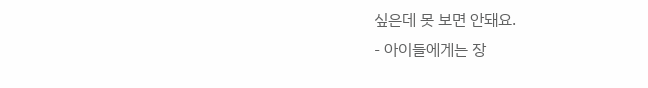싶은데 못 보면 안돼요.
- 아이들에게는 장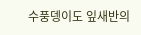수풍뎅이도 잎새반의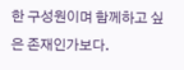한 구성원이며 함께하고 싶은 존재인가보다.